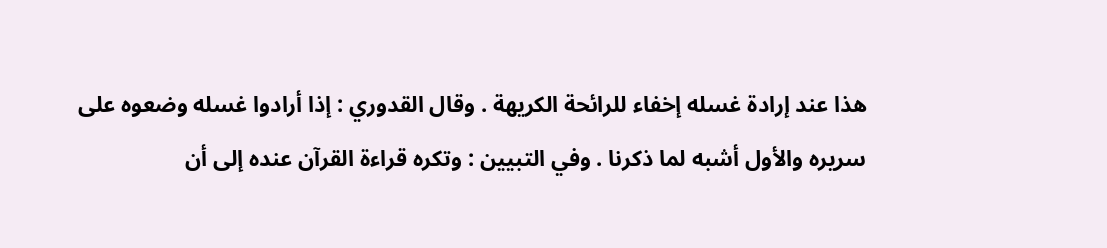هذا عند إرادة غسله إخفاء للرائحة الكريهة . وقال القدوري : إذا أرادوا غسله وضعوه على
سريره والأول أشبه لما ذكرنا . وفي التبيين : وتكره قراءة القرآن عنده إلى أن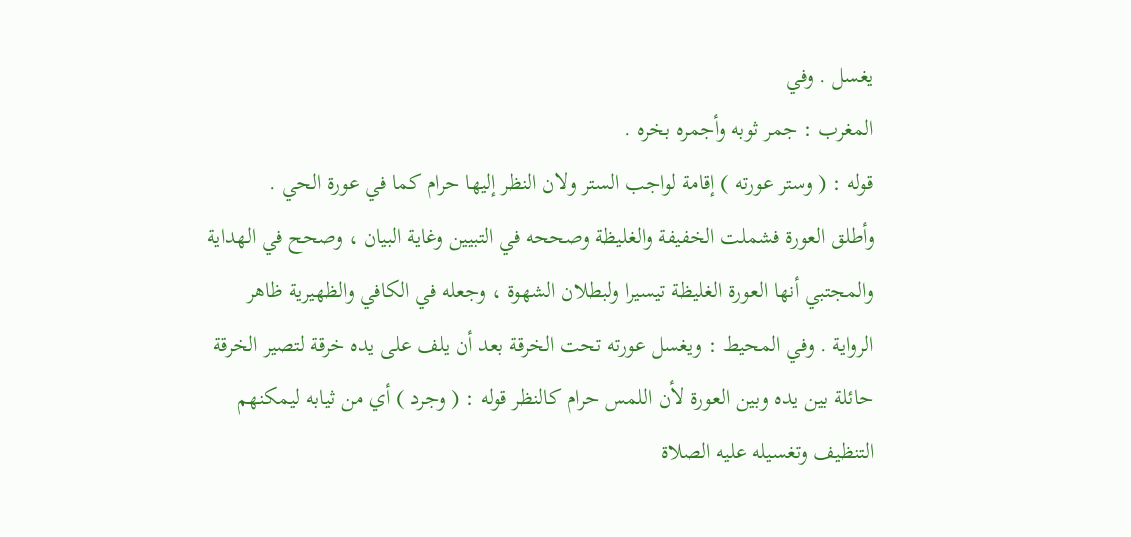يغسل . وفي
المغرب : جمر ثوبه وأجمره بخره .
قوله : ( وستر عورته ) إقامة لواجب الستر ولان النظر إليها حرام كما في عورة الحي .
وأطلق العورة فشملت الخفيفة والغليظة وصححه في التبيين وغاية البيان ، وصحح في الهداية
والمجتبي أنها العورة الغليظة تيسيرا ولبطلان الشهوة ، وجعله في الكافي والظهيرية ظاهر
الرواية . وفي المحيط : ويغسل عورته تحت الخرقة بعد أن يلف على يده خرقة لتصير الخرقة
حائلة بين يده وبين العورة لأن اللمس حرام كالنظر قوله : ( وجرد ) أي من ثيابه ليمكنهم
التنظيف وتغسيله عليه الصلاة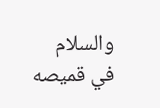والسلام في قميصه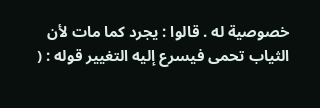خصوصية له . قالوا : يجرد كما مات لأن
الثياب تحمى فيسرع إليه التغيير قوله : (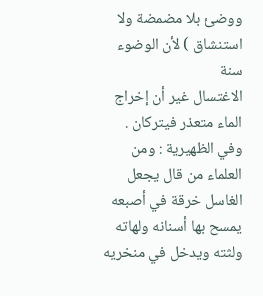ووضئ بلا مضمضة ولا استنشاق ) لأن الوضوء سنة
الاغتسال غير أن إخراج الماء متعذر فيتركان . وفي الظهيرية : ومن العلماء من قال يجعل
الغاسل خرقة في أصبعه يمسح بها أسنانه ولهاته ولثته ويدخل في منخريه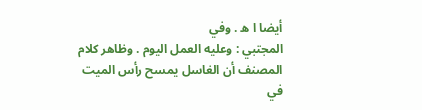أيضا ا ه . وفي
المجتبي : وعليه العمل اليوم . وظاهر كلام المصنف أن الغاسل يمسح رأس الميت في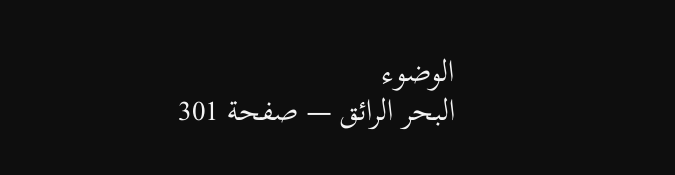الوضوء
البحر الرائق — صفحة 301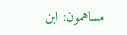مساهمون: ابن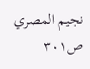نجيم المصري
ص٣٠١